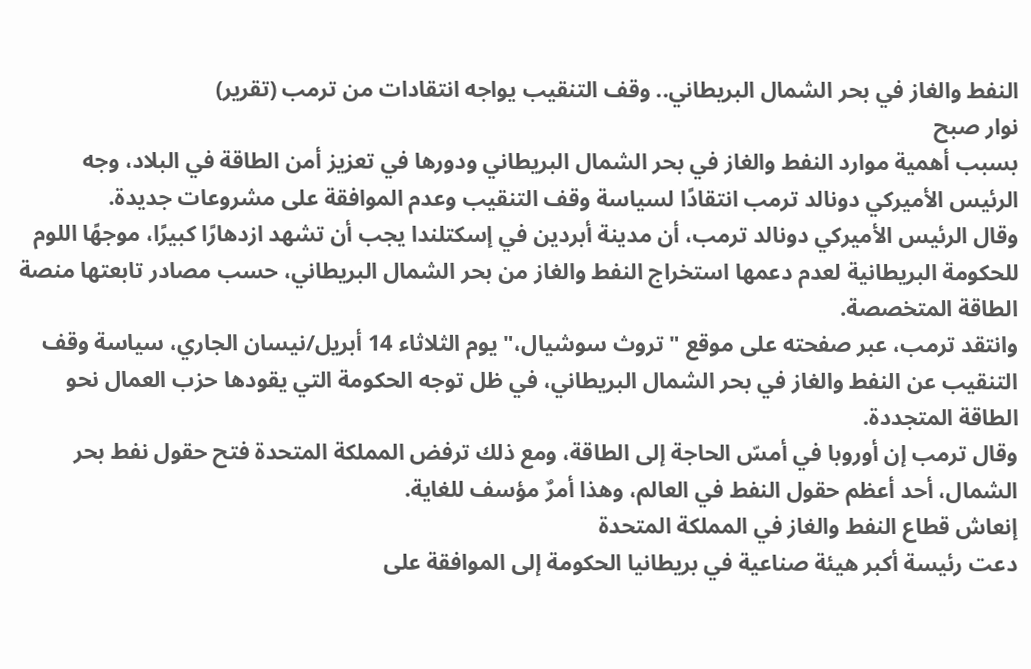النفط والغاز في بحر الشمال البريطاني.. وقف التنقيب يواجه انتقادات من ترمب (تقرير)
نوار صبح
بسبب أهمية موارد النفط والغاز في بحر الشمال البريطاني ودورها في تعزيز أمن الطاقة في البلاد، وجه الرئيس الأميركي دونالد ترمب انتقادًا لسياسة وقف التنقيب وعدم الموافقة على مشروعات جديدة.
وقال الرئيس الأميركي دونالد ترمب، أن مدينة أبردين في إسكتلندا يجب أن تشهد ازدهارًا كبيرًا، موجهًا اللوم للحكومة البريطانية لعدم دعمها استخراج النفط والغاز من بحر الشمال البريطاني، حسب مصادر تابعتها منصة الطاقة المتخصصة.
وانتقد ترمب، عبر صفحته على موقع "تروث سوشيال،" يوم الثلاثاء 14 أبريل/نيسان الجاري، سياسة وقف التنقيب عن النفط والغاز في بحر الشمال البريطاني، في ظل توجه الحكومة التي يقودها حزب العمال نحو الطاقة المتجددة.
وقال ترمب إن أوروبا في أمسّ الحاجة إلى الطاقة، ومع ذلك ترفض المملكة المتحدة فتح حقول نفط بحر الشمال، أحد أعظم حقول النفط في العالم، وهذا أمرٌ مؤسف للغاية.
إنعاش قطاع النفط والغاز في المملكة المتحدة
دعت رئيسة أكبر هيئة صناعية في بريطانيا الحكومة إلى الموافقة على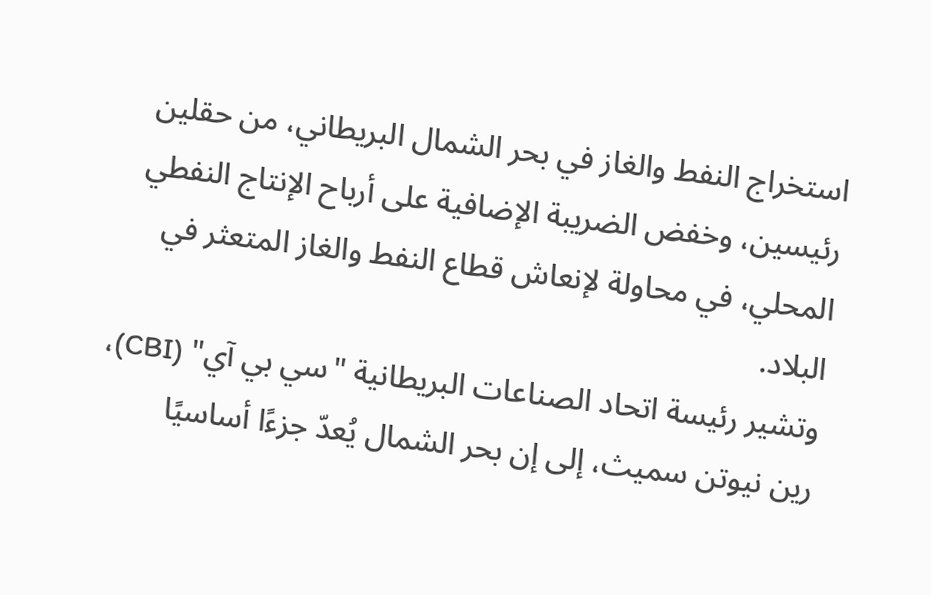استخراج النفط والغاز في بحر الشمال البريطاني، من حقلين رئيسين، وخفض الضريبة الإضافية على أرباح الإنتاج النفطي المحلي، في محاولة لإنعاش قطاع النفط والغاز المتعثر في البلاد.
وتشير رئيسة اتحاد الصناعات البريطانية "سي بي آي" (CBI)، رين نيوتن سميث، إلى إن بحر الشمال يُعدّ جزءًا أساسيًا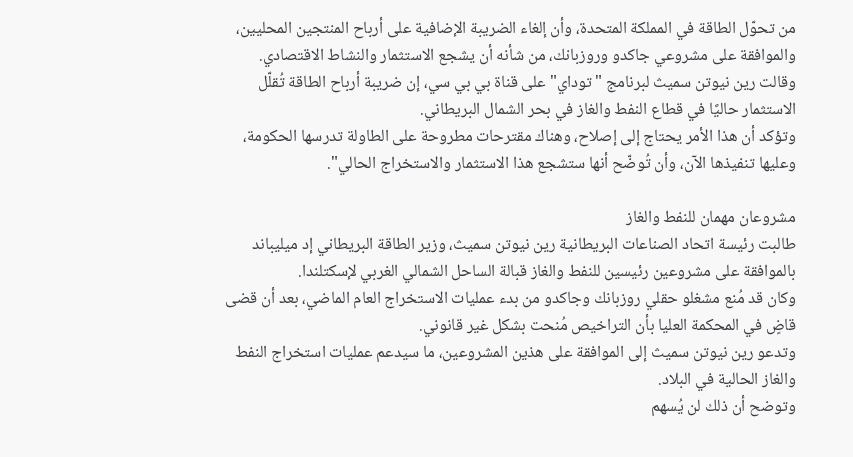من تحوّل الطاقة في المملكة المتحدة، وأن إلغاء الضريبة الإضافية على أرباح المنتجين المحليين، والموافقة على مشروعي جاكدو وروزبانك، من شأنه أن يشجع الاستثمار والنشاط الاقتصادي.
وقالت رين نيوتن سميث لبرنامج "توداي" على قناة بي بي سي، إن ضريبة أرباح الطاقة تُقلّل الاستثمار حاليًا في قطاع النفط والغاز في بحر الشمال البريطاني.
وتؤكد أن هذا الأمر يحتاج إلى إصلاح، وهناك مقترحات مطروحة على الطاولة تدرسها الحكومة، وعليها تنفيذها الآن، وأن تُوضّح أنها ستشجع هذا الاستثمار والاستخراج الحالي".

مشروعان مهمان للنفط والغاز
طالبت رئيسة اتحاد الصناعات البريطانية رين نيوتن سميث، وزير الطاقة البريطاني إد ميليباند بالموافقة على مشروعين رئيسين للنفط والغاز قبالة الساحل الشمالي الغربي لإسكتلندا.
وكان قد مُنع مشغلو حقلي روزبانك وجاكدو من بدء عمليات الاستخراج العام الماضي، بعد أن قضى قاضٍ في المحكمة العليا بأن التراخيص مُنحت بشكل غير قانوني.
وتدعو رين نيوتن سميث إلى الموافقة على هذين المشروعين، ما سيدعم عمليات استخراج النفط والغاز الحالية في البلاد.
وتوضح أن ذلك لن يُسهم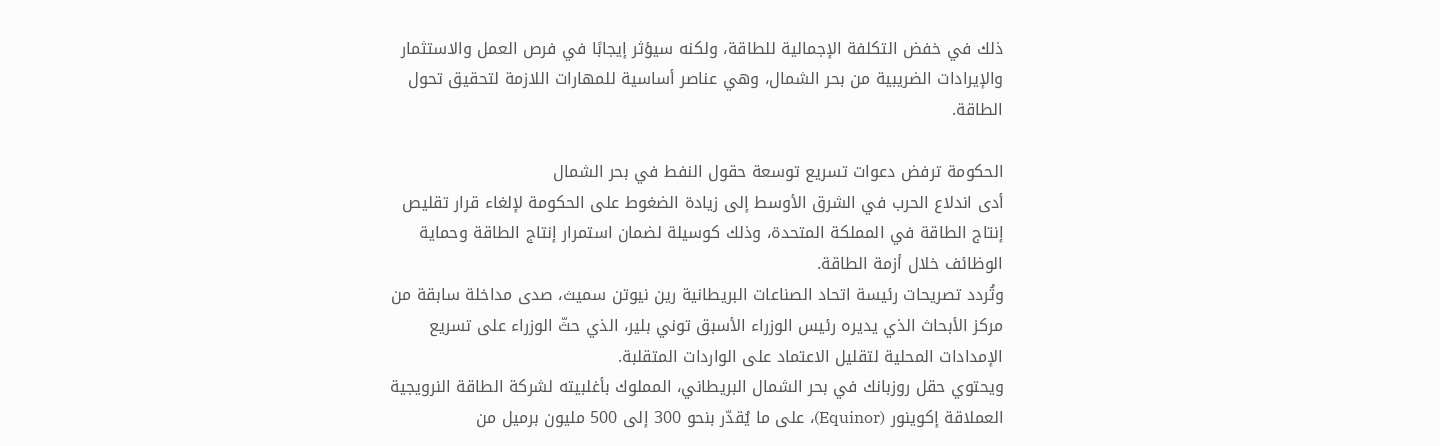ذلك في خفض التكلفة الإجمالية للطاقة، ولكنه سيؤثر إيجابًا في فرص العمل والاستثمار والإيرادات الضريبية من بحر الشمال، وهي عناصر أساسية للمهارات اللازمة لتحقيق تحول الطاقة.

الحكومة ترفض دعوات تسريع توسعة حقول النفط في بحر الشمال
أدى اندلاع الحرب في الشرق الأوسط إلى زيادة الضغوط على الحكومة لإلغاء قرار تقليص إنتاج الطاقة في المملكة المتحدة، وذلك كوسيلة لضمان استمرار إنتاج الطاقة وحماية الوظائف خلال أزمة الطاقة.
وتُردد تصريحات رئيسة اتحاد الصناعات البريطانية رين نيوتن سميث، صدى مداخلة سابقة من مركز الأبحاث الذي يديره رئيس الوزراء الأسبق توني بلير، الذي حثّ الوزراء على تسريع الإمدادات المحلية لتقليل الاعتماد على الواردات المتقلبة.
ويحتوي حقل روزبانك في بحر الشمال البريطاني، المملوك بأغلبيته لشركة الطاقة النرويجية العملاقة إكوينور (Equinor)، على ما يُقدّر بنحو 300 إلى 500 مليون برميل من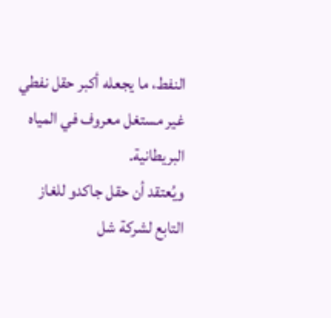النفط، ما يجعله أكبر حقل نفطي غير مستغل معروف في المياه البريطانية.
ويُعتقد أن حقل جاكدو للغاز التابع لشركة شل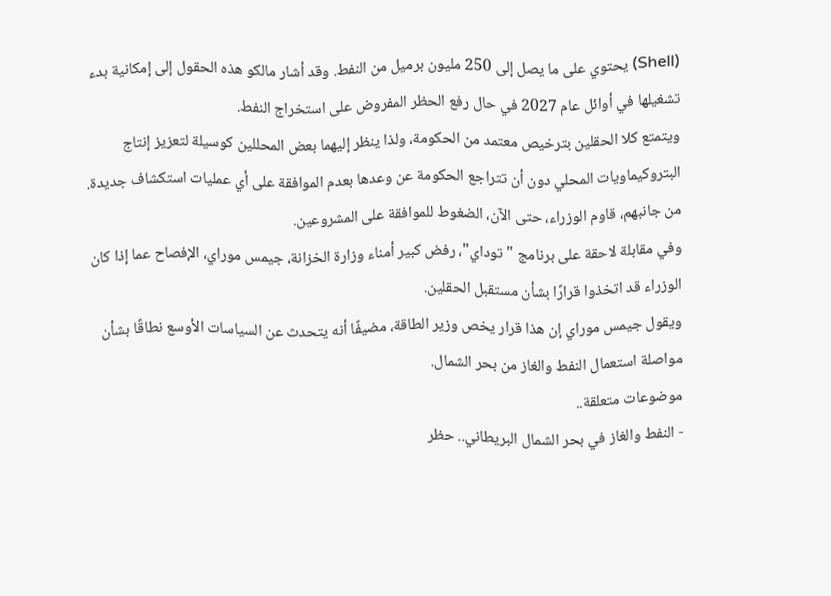(Shell) يحتوي على ما يصل إلى 250 مليون برميل من النفط. وقد أشار مالكو هذه الحقول إلى إمكانية بدء تشغيلها في أوائل عام 2027 في حال رفع الحظر المفروض على استخراج النفط.
ويتمتع كلا الحقلين بترخيص معتمد من الحكومة، ولذا ينظر إليهما بعض المحللين كوسيلة لتعزيز إنتاج البتروكيماويات المحلي دون أن تتراجع الحكومة عن وعدها بعدم الموافقة على أي عمليات استكشاف جديدة.
من جانبهم، قاوم الوزراء، حتى الآن، الضغوط للموافقة على المشروعين.
وفي مقابلة لاحقة على برنامج "توداي"، رفض كبير أمناء وزارة الخزانة، جيمس موراي، الإفصاح عما إذا كان الوزراء قد اتخذوا قرارًا بشأن مستقبل الحقلين.
ويقول جيمس موراي إن هذا قرار يخص وزير الطاقة، مضيفًا أنه يتحدث عن السياسات الأوسع نطاقًا بشأن مواصلة استعمال النفط والغاز من بحر الشمال.
موضوعات متعلقة..
- النفط والغاز في بحر الشمال البريطاني.. حظر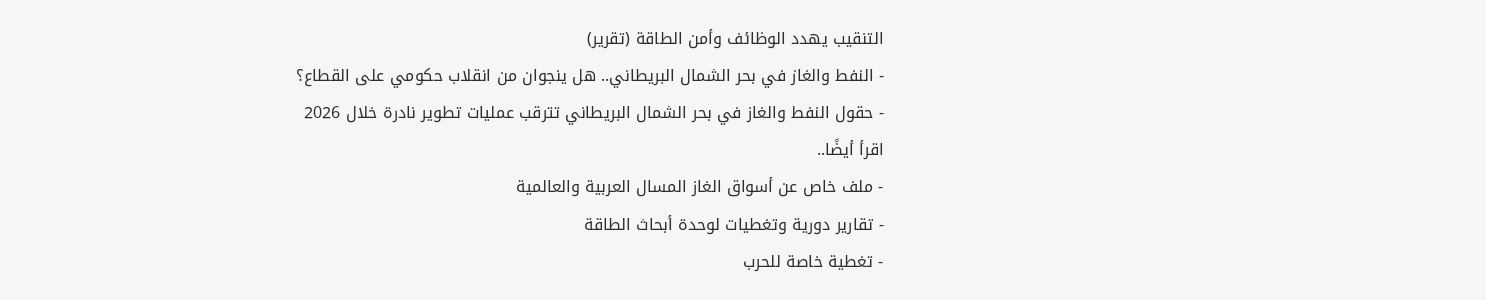التنقيب يهدد الوظائف وأمن الطاقة (تقرير)
- النفط والغاز في بحر الشمال البريطاني.. هل ينجوان من انقلاب حكومي على القطاع؟
- حقول النفط والغاز في بحر الشمال البريطاني تترقب عمليات تطوير نادرة خلال 2026
اقرأ أيضًا..
- ملف خاص عن أسواق الغاز المسال العربية والعالمية
- تقارير دورية وتغطيات لوحدة أبحاث الطاقة
- تغطية خاصة للحرب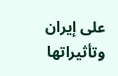على إيران وتأثيراتها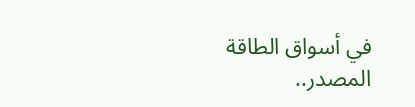في أسواق الطاقة
المصدر..